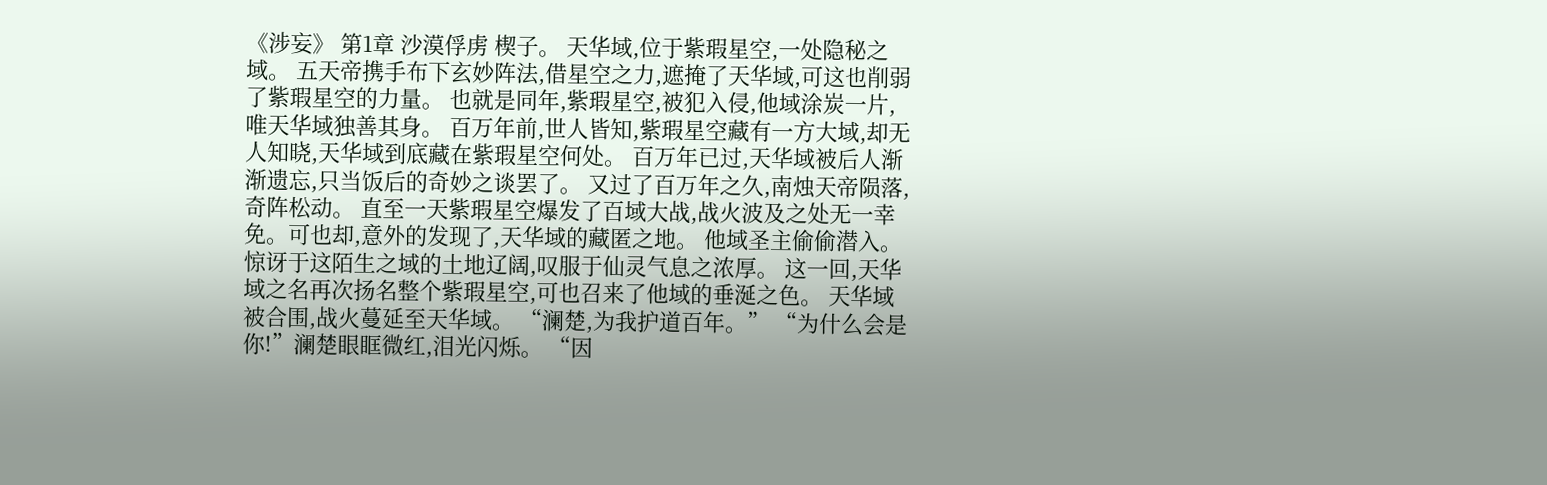《涉妄》 第1章 沙漠俘虏 楔子。 天华域,位于紫瑕星空,一处隐秘之域。 五天帝携手布下玄妙阵法,借星空之力,遮掩了天华域,可这也削弱了紫瑕星空的力量。 也就是同年,紫瑕星空,被犯入侵,他域涂炭一片,唯天华域独善其身。 百万年前,世人皆知,紫瑕星空藏有一方大域,却无人知晓,天华域到底藏在紫瑕星空何处。 百万年已过,天华域被后人渐渐遗忘,只当饭后的奇妙之谈罢了。 又过了百万年之久,南烛天帝陨落,奇阵松动。 直至一天紫瑕星空爆发了百域大战,战火波及之处无一幸免。可也却,意外的发现了,天华域的藏匿之地。 他域圣主偷偷潜入。惊讶于这陌生之域的土地辽阔,叹服于仙灵气息之浓厚。 这一回,天华域之名再次扬名整个紫瑕星空,可也召来了他域的垂涎之色。 天华域被合围,战火蔓延至天华域。 “澜楚,为我护道百年。” “为什么会是你!”澜楚眼眶微红,泪光闪烁。 “因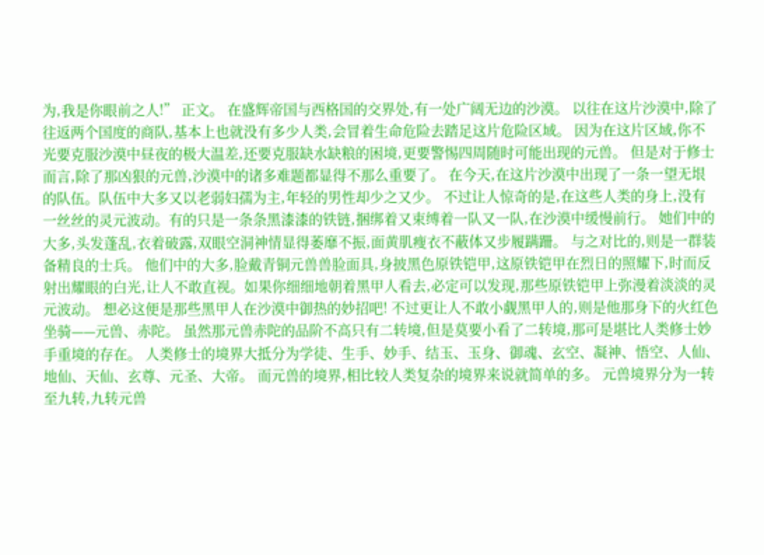为,我是你眼前之人!” 正文。 在盛辉帝国与西格国的交界处,有一处广阔无边的沙漠。 以往在这片沙漠中,除了往返两个国度的商队,基本上也就没有多少人类,会冒着生命危险去踏足这片危险区域。 因为在这片区域,你不光要克服沙漠中昼夜的极大温差,还要克服缺水缺粮的困境,更要警惕四周随时可能出现的元兽。 但是对于修士而言,除了那凶狠的元兽,沙漠中的诸多难题都显得不那么重要了。 在今天,在这片沙漠中出现了一条一望无垠的队伍。队伍中大多又以老弱妇孺为主,年轻的男性却少之又少。 不过让人惊奇的是,在这些人类的身上,没有一丝丝的灵元波动。有的只是一条条黑漆漆的铁链,捆绑着又束缚着一队又一队,在沙漠中缓慢前行。 她们中的大多,头发蓬乱,衣着破露,双眼空洞神情显得萎靡不振,面黄肌瘦衣不蔽体又步履蹒跚。 与之对比的,则是一群装备精良的士兵。 他们中的大多,脸戴青铜元兽兽脸面具,身披黑色原铁铠甲,这原铁铠甲在烈日的照耀下,时而反射出耀眼的白光,让人不敢直视。如果你细细地朝着黑甲人看去,必定可以发现,那些原铁铠甲上弥漫着淡淡的灵元波动。 想必这便是那些黑甲人在沙漠中御热的妙招吧! 不过更让人不敢小觑黑甲人的,则是他那身下的火红色坐骑——元兽、赤陀。 虽然那元兽赤陀的品阶不高只有二转境,但是莫要小看了二转境,那可是堪比人类修士妙手重境的存在。 人类修士的境界大抵分为学徒、生手、妙手、结玉、玉身、御魂、玄空、凝神、悟空、人仙、地仙、天仙、玄尊、元圣、大帝。 而元兽的境界,相比较人类复杂的境界来说就简单的多。 元兽境界分为一转至九转,九转元兽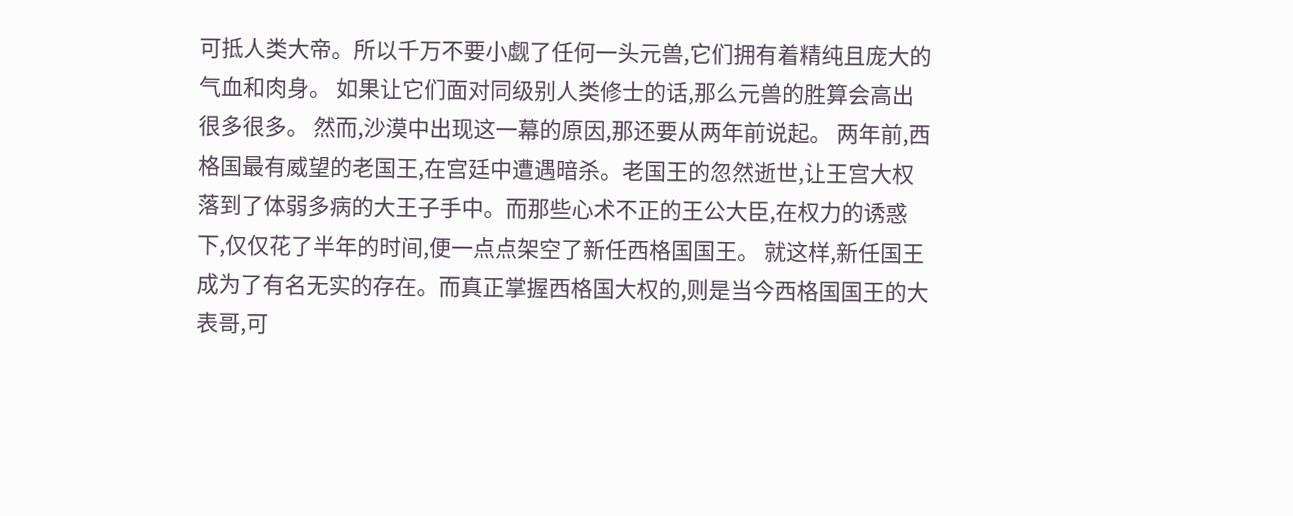可抵人类大帝。所以千万不要小觑了任何一头元兽,它们拥有着精纯且庞大的气血和肉身。 如果让它们面对同级别人类修士的话,那么元兽的胜算会高出很多很多。 然而,沙漠中出现这一幕的原因,那还要从两年前说起。 两年前,西格国最有威望的老国王,在宫廷中遭遇暗杀。老国王的忽然逝世,让王宫大权落到了体弱多病的大王子手中。而那些心术不正的王公大臣,在权力的诱惑下,仅仅花了半年的时间,便一点点架空了新任西格国国王。 就这样,新任国王成为了有名无实的存在。而真正掌握西格国大权的,则是当今西格国国王的大表哥,可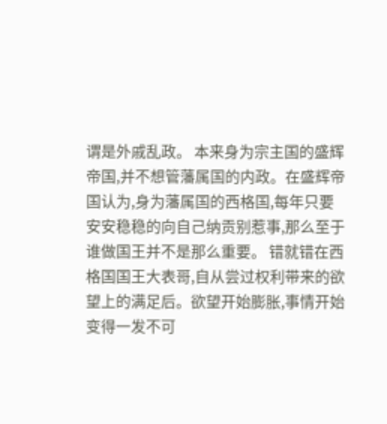谓是外戚乱政。 本来身为宗主国的盛辉帝国,并不想管藩属国的内政。在盛辉帝国认为,身为藩属国的西格国,每年只要安安稳稳的向自己纳贡别惹事,那么至于谁做国王并不是那么重要。 错就错在西格国国王大表哥,自从尝过权利带来的欲望上的满足后。欲望开始膨胀,事情开始变得一发不可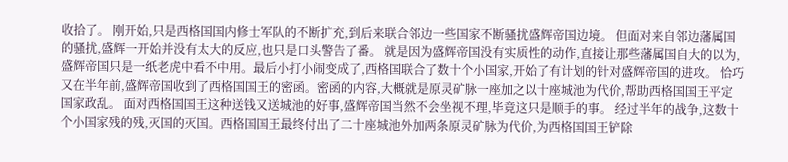收拾了。 刚开始,只是西格国国内修士军队的不断扩充,到后来联合邻边一些国家不断骚扰盛辉帝国边境。 但面对来自邻边藩属国的骚扰,盛辉一开始并没有太大的反应,也只是口头警告了番。 就是因为盛辉帝国没有实质性的动作,直接让那些藩属国自大的以为,盛辉帝国只是一纸老虎中看不中用。最后小打小闹变成了,西格国联合了数十个小国家,开始了有计划的针对盛辉帝国的进攻。 恰巧又在半年前,盛辉帝国收到了西格国国王的密函。密函的内容,大概就是原灵矿脉一座加之以十座城池为代价,帮助西格国国王平定国家政乱。 面对西格国国王这种送钱又送城池的好事,盛辉帝国当然不会坐视不理,毕竟这只是顺手的事。 经过半年的战争,这数十个小国家残的残,灭国的灭国。西格国国王最终付出了二十座城池外加两条原灵矿脉为代价,为西格国国王铲除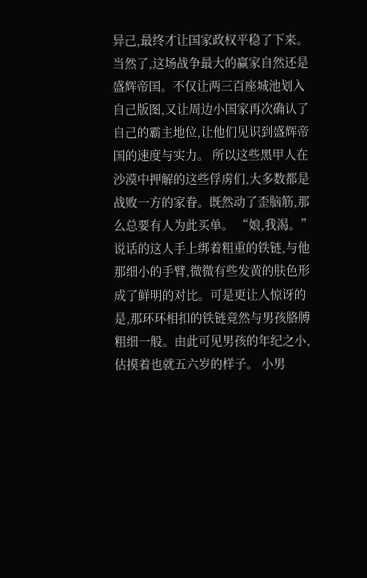异己,最终才让国家政权平稳了下来。 当然了,这场战争最大的赢家自然还是盛辉帝国。不仅让两三百座城池划入自己版图,又让周边小国家再次确认了自己的霸主地位,让他们见识到盛辉帝国的速度与实力。 所以这些黑甲人在沙漠中押解的这些俘虏们,大多数都是战败一方的家眷。既然动了歪脑筋,那么总要有人为此买单。 “娘,我渴。” 说话的这人手上绑着粗重的铁链,与他那细小的手臂,微微有些发黄的肤色形成了鲜明的对比。可是更让人惊讶的是,那环环相扣的铁链竟然与男孩胳膊粗细一般。由此可见男孩的年纪之小,估摸着也就五六岁的样子。 小男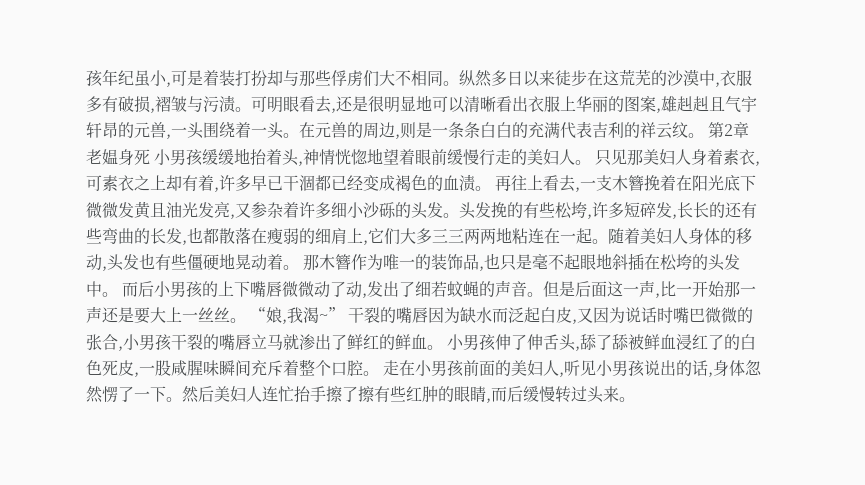孩年纪虽小,可是着装打扮却与那些俘虏们大不相同。纵然多日以来徒步在这荒芜的沙漠中,衣服多有破损,褶皱与污渍。可明眼看去,还是很明显地可以清晰看出衣服上华丽的图案,雄赳赳且气宇轩昂的元兽,一头围绕着一头。在元兽的周边,则是一条条白白的充满代表吉利的祥云纹。 第2章 老媪身死 小男孩缓缓地抬着头,神情恍惚地望着眼前缓慢行走的美妇人。 只见那美妇人身着素衣,可素衣之上却有着,许多早已干涸都已经变成褐色的血渍。 再往上看去,一支木簪挽着在阳光底下微微发黄且油光发亮,又参杂着许多细小沙砾的头发。头发挽的有些松垮,许多短碎发,长长的还有些弯曲的长发,也都散落在瘦弱的细肩上,它们大多三三两两地粘连在一起。随着美妇人身体的移动,头发也有些僵硬地晃动着。 那木簪作为唯一的装饰品,也只是毫不起眼地斜插在松垮的头发中。 而后小男孩的上下嘴唇微微动了动,发出了细若蚊蝇的声音。但是后面这一声,比一开始那一声还是要大上一丝丝。 “娘,我渴~” 干裂的嘴唇因为缺水而泛起白皮,又因为说话时嘴巴微微的张合,小男孩干裂的嘴唇立马就渗出了鲜红的鲜血。 小男孩伸了伸舌头,舔了舔被鲜血浸红了的白色死皮,一股咸腥味瞬间充斥着整个口腔。 走在小男孩前面的美妇人,听见小男孩说出的话,身体忽然愣了一下。然后美妇人连忙抬手擦了擦有些红肿的眼睛,而后缓慢转过头来。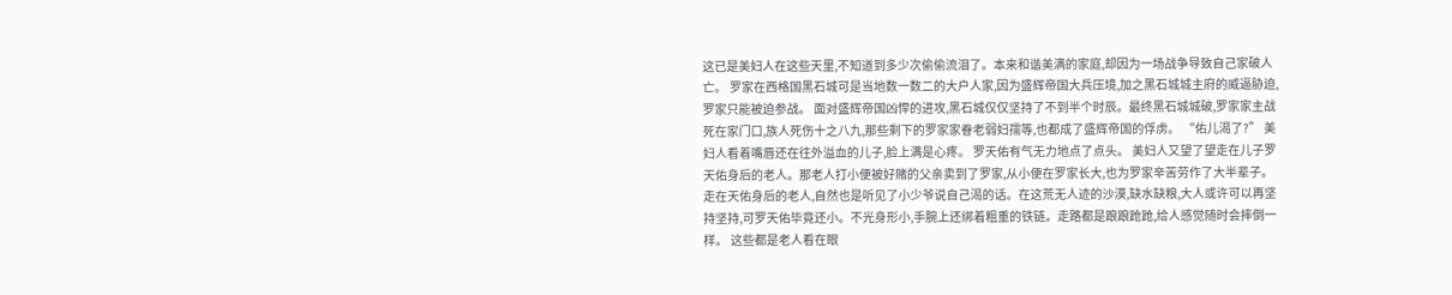这已是美妇人在这些天里,不知道到多少次偷偷流泪了。本来和谐美满的家庭,却因为一场战争导致自己家破人亡。 罗家在西格国黑石城可是当地数一数二的大户人家,因为盛辉帝国大兵压境,加之黑石城城主府的威逼胁迫,罗家只能被迫参战。 面对盛辉帝国凶悍的进攻,黑石城仅仅坚持了不到半个时辰。最终黑石城城破,罗家家主战死在家门口,族人死伤十之八九,那些剩下的罗家家眷老弱妇孺等,也都成了盛辉帝国的俘虏。 “佑儿渴了?” 美妇人看着嘴唇还在往外溢血的儿子,脸上满是心疼。 罗天佑有气无力地点了点头。 美妇人又望了望走在儿子罗天佑身后的老人。那老人打小便被好赌的父亲卖到了罗家,从小便在罗家长大,也为罗家辛苦劳作了大半辈子。 走在天佑身后的老人,自然也是听见了小少爷说自己渴的话。在这荒无人迹的沙漠,缺水缺粮,大人或许可以再坚持坚持,可罗天佑毕竟还小。不光身形小,手腕上还绑着粗重的铁链。走路都是踉踉跄跄,给人感觉随时会摔倒一样。 这些都是老人看在眼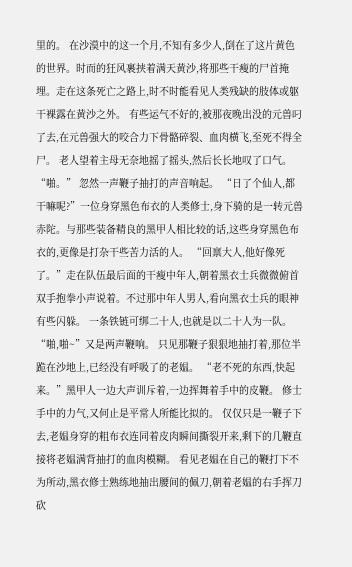里的。 在沙漠中的这一个月,不知有多少人,倒在了这片黄色的世界。时而的狂风裹挟着满天黄沙,将那些干瘦的尸首掩埋。走在这条死亡之路上,时不时能看见人类残缺的肢体或躯干裸露在黄沙之外。 有些运气不好的,被那夜晚出没的元兽叼了去,在元兽强大的咬合力下骨骼碎裂、血肉横飞,至死不得全尸。 老人望着主母无奈地摇了摇头,然后长长地叹了口气。 “啪。” 忽然一声鞭子抽打的声音响起。 “日了个仙人,都干嘛呢?”一位身穿黑色布衣的人类修士,身下骑的是一转元兽赤陀。与那些装备精良的黑甲人相比较的话,这些身穿黑色布衣的,更像是打杂干些苦力活的人。 “回禀大人,他好像死了。”走在队伍最后面的干瘦中年人,朝着黑衣士兵微微俯首双手抱拳小声说着。不过那中年人男人,看向黑衣士兵的眼神有些闪躲。 一条铁链可绑二十人,也就是以二十人为一队。 “啪,啪~”又是两声鞭响。 只见那鞭子狠狠地抽打着,那位半跪在沙地上,已经没有呼吸了的老媪。 “老不死的东西,快起来。”黑甲人一边大声训斥着,一边挥舞着手中的皮鞭。 修士手中的力气,又何止是平常人所能比拟的。 仅仅只是一鞭子下去,老媪身穿的粗布衣连同着皮肉瞬间撕裂开来,剩下的几鞭直接将老媪满背抽打的血肉模糊。 看见老媪在自己的鞭打下不为所动,黑衣修士熟练地抽出腰间的佩刀,朝着老媪的右手挥刀砍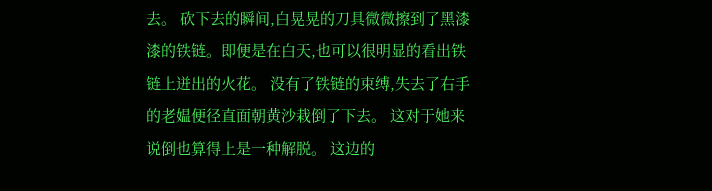去。 砍下去的瞬间,白晃晃的刀具微微擦到了黑漆漆的铁链。即便是在白天,也可以很明显的看出铁链上迸出的火花。 没有了铁链的束缚,失去了右手的老媪便径直面朝黄沙栽倒了下去。 这对于她来说倒也算得上是一种解脱。 这边的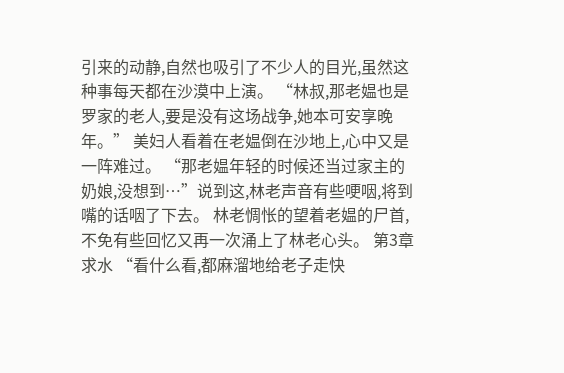引来的动静,自然也吸引了不少人的目光,虽然这种事每天都在沙漠中上演。 “林叔,那老媪也是罗家的老人,要是没有这场战争,她本可安享晚年。” 美妇人看着在老媪倒在沙地上,心中又是一阵难过。 “那老媪年轻的时候还当过家主的奶娘,没想到…”说到这,林老声音有些哽咽,将到嘴的话咽了下去。 林老惆怅的望着老媪的尸首,不免有些回忆又再一次涌上了林老心头。 第3章 求水 “看什么看,都麻溜地给老子走快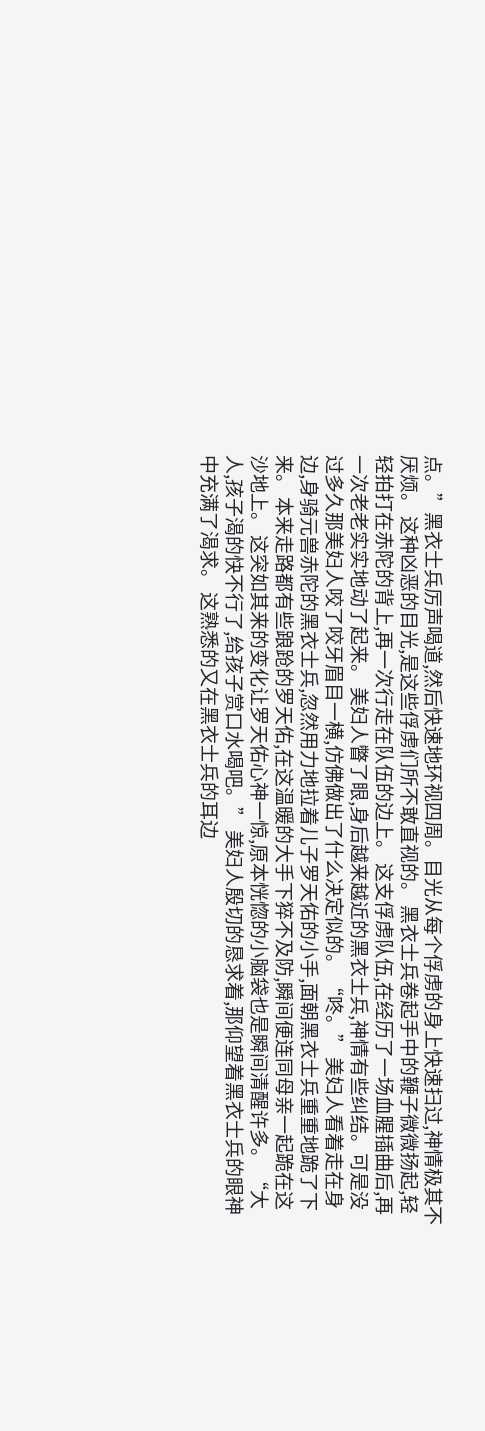点。”黑衣士兵厉声喝道,然后快速地环视四周。目光从每个俘虏的身上快速扫过,神情极其不厌烦。 这种凶恶的目光,是这些俘虏们所不敢直视的。 黑衣士兵卷起手中的鞭子微微扬起,轻轻拍打在赤陀的背上,再一次行走在队伍的边上。 这支俘虏队伍,在经历了一场血腥插曲后,再一次老老实实地动了起来。 美妇人瞥了眼,身后越来越近的黑衣士兵,神情有些纠结。可是没过多久那美妇人咬了咬牙眉目一横,仿佛做出了什么决定似的。 “咚。” 美妇人看着走在身边,身骑元兽赤陀的黑衣士兵,忽然用力地拉着儿子罗天佑的小手,面朝黑衣士兵重重地跪了下来。 本来走路都有些踉跄的罗天佑,在这温暖的大手下猝不及防,瞬间便连同母亲一起跪在这沙地上。 这突如其来的变化让罗天佑心神一惊,原本恍惚的小脑袋也是瞬间清醒许多。 “大人,孩子渴的快不行了,给孩子赏口水喝吧。” 美妇人殷切的恳求着,那仰望着黑衣士兵的眼神中充满了渴求。 这熟悉的又在黑衣士兵的耳边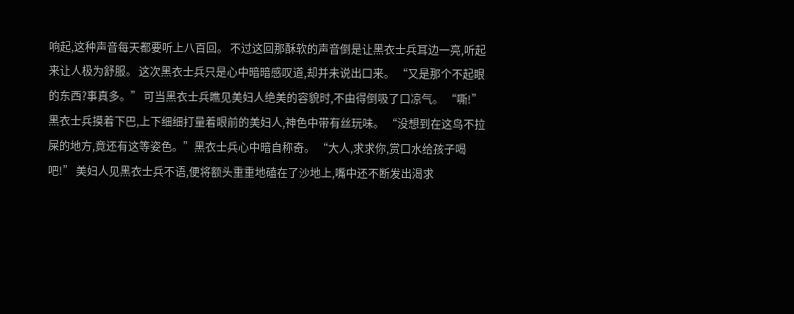响起,这种声音每天都要听上八百回。 不过这回那酥软的声音倒是让黑衣士兵耳边一亮,听起来让人极为舒服。 这次黑衣士兵只是心中暗暗感叹道,却并未说出口来。 “又是那个不起眼的东西?事真多。” 可当黑衣士兵瞧见美妇人绝美的容貌时,不由得倒吸了口凉气。 “嘶!” 黑衣士兵摸着下巴,上下细细打量着眼前的美妇人,神色中带有丝玩味。 “没想到在这鸟不拉屎的地方,竟还有这等姿色。”黑衣士兵心中暗自称奇。 “大人,求求你,赏口水给孩子喝吧!” 美妇人见黑衣士兵不语,便将额头重重地磕在了沙地上,嘴中还不断发出渴求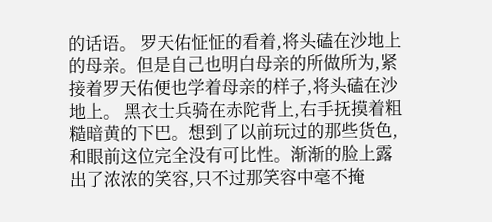的话语。 罗天佑怔怔的看着,将头磕在沙地上的母亲。但是自己也明白母亲的所做所为,紧接着罗天佑便也学着母亲的样子,将头磕在沙地上。 黑衣士兵骑在赤陀背上,右手抚摸着粗糙暗黄的下巴。想到了以前玩过的那些货色,和眼前这位完全没有可比性。渐渐的脸上露出了浓浓的笑容,只不过那笑容中毫不掩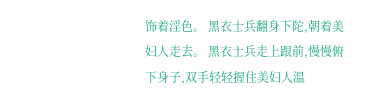饰着淫色。 黑衣士兵翻身下陀,朝着美妇人走去。 黑衣士兵走上跟前,慢慢俯下身子,双手轻轻握住美妇人温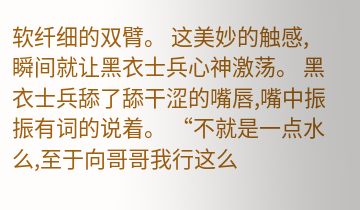软纤细的双臂。 这美妙的触感,瞬间就让黑衣士兵心神激荡。 黑衣士兵舔了舔干涩的嘴唇,嘴中振振有词的说着。 “不就是一点水么,至于向哥哥我行这么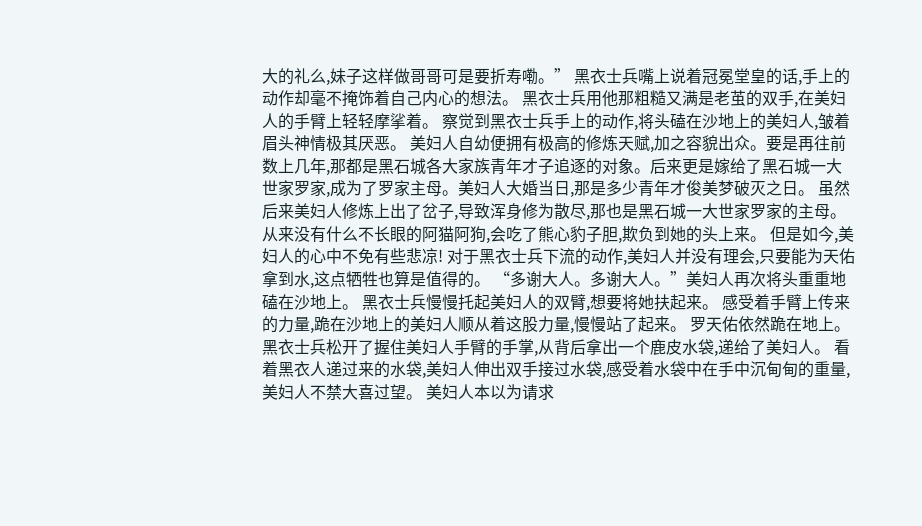大的礼么,妹子这样做哥哥可是要折寿嘞。” 黑衣士兵嘴上说着冠冕堂皇的话,手上的动作却毫不掩饰着自己内心的想法。 黑衣士兵用他那粗糙又满是老茧的双手,在美妇人的手臂上轻轻摩挲着。 察觉到黑衣士兵手上的动作,将头磕在沙地上的美妇人,皱着眉头神情极其厌恶。 美妇人自幼便拥有极高的修炼天赋,加之容貌出众。要是再往前数上几年,那都是黑石城各大家族青年才子追逐的对象。后来更是嫁给了黑石城一大世家罗家,成为了罗家主母。美妇人大婚当日,那是多少青年才俊美梦破灭之日。 虽然后来美妇人修炼上出了岔子,导致浑身修为散尽,那也是黑石城一大世家罗家的主母。从来没有什么不长眼的阿猫阿狗,会吃了熊心豹子胆,欺负到她的头上来。 但是如今,美妇人的心中不免有些悲凉! 对于黑衣士兵下流的动作,美妇人并没有理会,只要能为天佑拿到水,这点牺牲也算是值得的。 “多谢大人。多谢大人。”美妇人再次将头重重地磕在沙地上。 黑衣士兵慢慢托起美妇人的双臂,想要将她扶起来。 感受着手臂上传来的力量,跪在沙地上的美妇人顺从着这股力量,慢慢站了起来。 罗天佑依然跪在地上。 黑衣士兵松开了握住美妇人手臂的手掌,从背后拿出一个鹿皮水袋,递给了美妇人。 看着黑衣人递过来的水袋,美妇人伸出双手接过水袋,感受着水袋中在手中沉甸甸的重量,美妇人不禁大喜过望。 美妇人本以为请求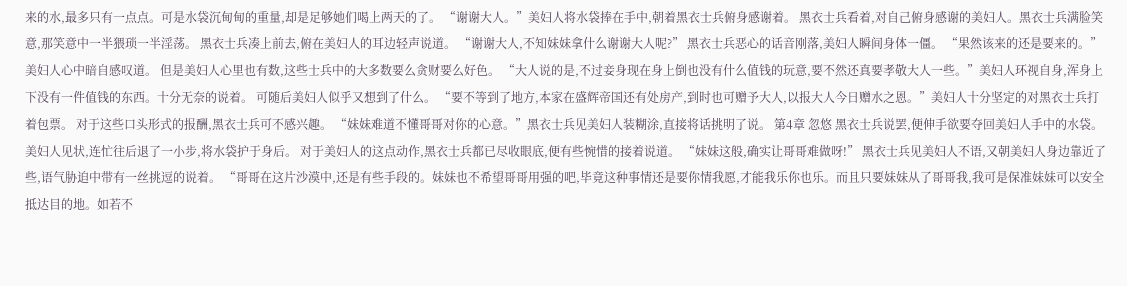来的水,最多只有一点点。可是水袋沉甸甸的重量,却是足够她们喝上两天的了。 “谢谢大人。”美妇人将水袋捧在手中,朝着黑衣士兵俯身感谢着。 黑衣士兵看着,对自己俯身感谢的美妇人。黑衣士兵满脸笑意,那笑意中一半猥琐一半淫荡。 黑衣士兵凑上前去,俯在美妇人的耳边轻声说道。 “谢谢大人,不知妹妹拿什么谢谢大人呢?” 黑衣士兵恶心的话音刚落,美妇人瞬间身体一僵。 “果然该来的还是要来的。”美妇人心中暗自感叹道。 但是美妇人心里也有数,这些士兵中的大多数要么贪财要么好色。 “大人说的是,不过妾身现在身上倒也没有什么值钱的玩意,要不然还真要孝敬大人一些。”美妇人环视自身,浑身上下没有一件值钱的东西。十分无奈的说着。 可随后美妇人似乎又想到了什么。 “要不等到了地方,本家在盛辉帝国还有处房产,到时也可赠予大人,以报大人今日赠水之恩。”美妇人十分坚定的对黑衣士兵打着包票。 对于这些口头形式的报酬,黑衣士兵可不感兴趣。 “妹妹难道不懂哥哥对你的心意。”黑衣士兵见美妇人装糊涂,直接将话挑明了说。 第4章 忽悠 黑衣士兵说罢,便伸手欲要夺回美妇人手中的水袋。 美妇人见状,连忙往后退了一小步,将水袋护于身后。 对于美妇人的这点动作,黑衣士兵都已尽收眼底,便有些惋惜的接着说道。 “妹妹这般,确实让哥哥难做呀!” 黑衣士兵见美妇人不语,又朝美妇人身边靠近了些,语气胁迫中带有一丝挑逗的说着。 “哥哥在这片沙漠中,还是有些手段的。妹妹也不希望哥哥用强的吧,毕竟这种事情还是要你情我愿,才能我乐你也乐。而且只要妹妹从了哥哥我,我可是保准妹妹可以安全抵达目的地。如若不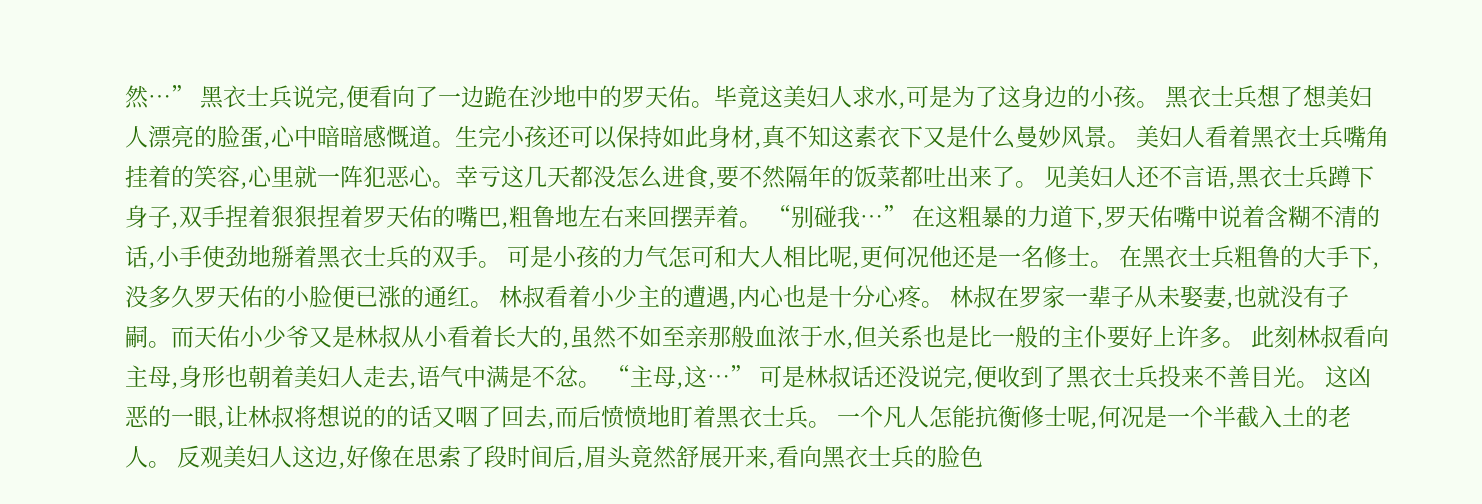然…” 黑衣士兵说完,便看向了一边跪在沙地中的罗天佑。毕竟这美妇人求水,可是为了这身边的小孩。 黑衣士兵想了想美妇人漂亮的脸蛋,心中暗暗感慨道。生完小孩还可以保持如此身材,真不知这素衣下又是什么曼妙风景。 美妇人看着黑衣士兵嘴角挂着的笑容,心里就一阵犯恶心。幸亏这几天都没怎么进食,要不然隔年的饭菜都吐出来了。 见美妇人还不言语,黑衣士兵蹲下身子,双手捏着狠狠捏着罗天佑的嘴巴,粗鲁地左右来回摆弄着。 “别碰我…” 在这粗暴的力道下,罗天佑嘴中说着含糊不清的话,小手使劲地掰着黑衣士兵的双手。 可是小孩的力气怎可和大人相比呢,更何况他还是一名修士。 在黑衣士兵粗鲁的大手下,没多久罗天佑的小脸便已涨的通红。 林叔看着小少主的遭遇,内心也是十分心疼。 林叔在罗家一辈子从未娶妻,也就没有子嗣。而天佑小少爷又是林叔从小看着长大的,虽然不如至亲那般血浓于水,但关系也是比一般的主仆要好上许多。 此刻林叔看向主母,身形也朝着美妇人走去,语气中满是不忿。 “主母,这…” 可是林叔话还没说完,便收到了黑衣士兵投来不善目光。 这凶恶的一眼,让林叔将想说的的话又咽了回去,而后愤愤地盯着黑衣士兵。 一个凡人怎能抗衡修士呢,何况是一个半截入土的老人。 反观美妇人这边,好像在思索了段时间后,眉头竟然舒展开来,看向黑衣士兵的脸色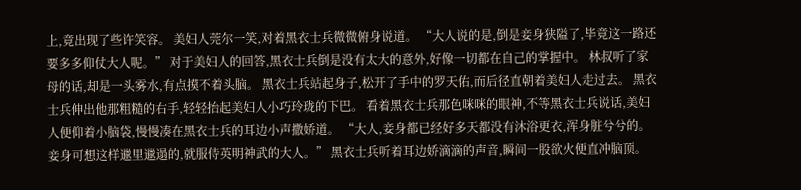上,竟出现了些许笑容。 美妇人莞尔一笑,对着黑衣士兵微微俯身说道。 “大人说的是,倒是妾身狭隘了,毕竟这一路还要多多仰仗大人呢。” 对于美妇人的回答,黑衣士兵倒是没有太大的意外,好像一切都在自己的掌握中。 林叔听了家母的话,却是一头雾水,有点摸不着头脑。 黑衣士兵站起身子,松开了手中的罗天佑,而后径直朝着美妇人走过去。 黑衣士兵伸出他那粗糙的右手,轻轻抬起美妇人小巧玲珑的下巴。 看着黑衣士兵那色咪咪的眼神,不等黑衣士兵说话,美妇人便仰着小脑袋,慢慢凑在黑衣士兵的耳边小声撒娇道。 “大人,妾身都已经好多天都没有沐浴更衣,浑身脏兮兮的。妾身可想这样邋里邋遢的,就服侍英明神武的大人。” 黑衣士兵听着耳边娇滴滴的声音,瞬间一股欲火便直冲脑顶。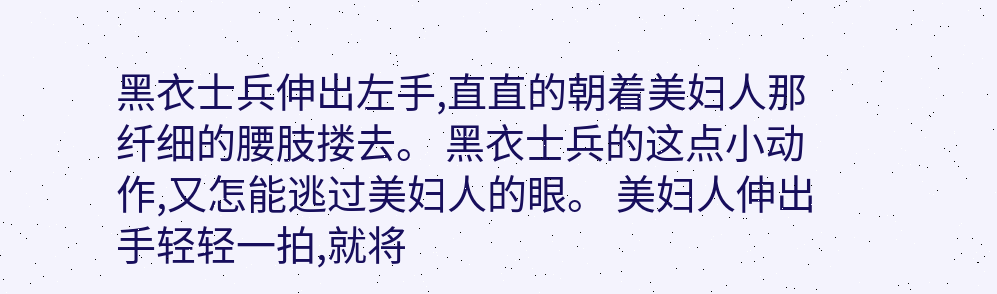黑衣士兵伸出左手,直直的朝着美妇人那纤细的腰肢搂去。 黑衣士兵的这点小动作,又怎能逃过美妇人的眼。 美妇人伸出手轻轻一拍,就将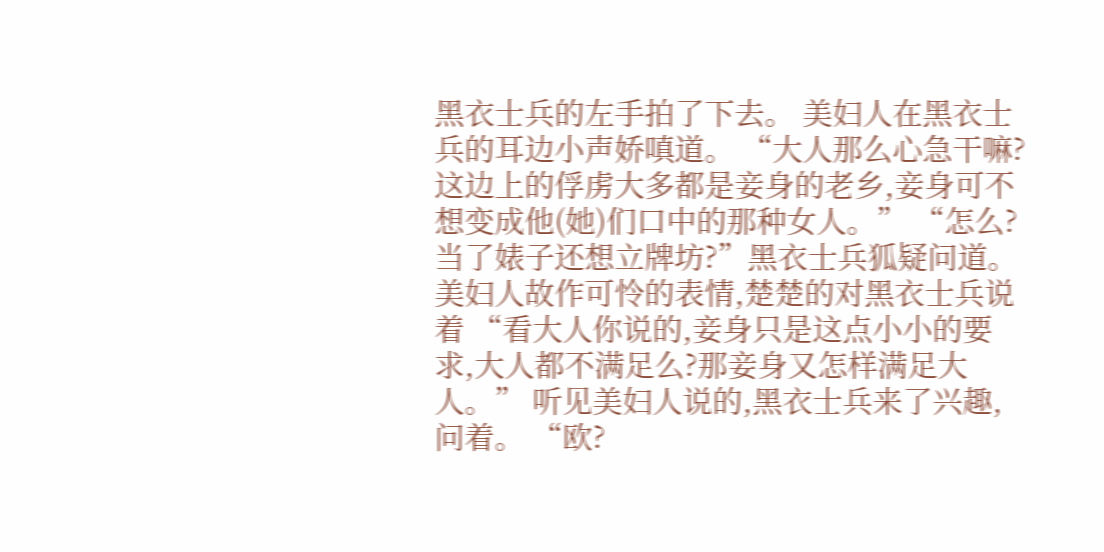黑衣士兵的左手拍了下去。 美妇人在黑衣士兵的耳边小声娇嗔道。 “大人那么心急干嘛?这边上的俘虏大多都是妾身的老乡,妾身可不想变成他(她)们口中的那种女人。” “怎么?当了婊子还想立牌坊?”黑衣士兵狐疑问道。 美妇人故作可怜的表情,楚楚的对黑衣士兵说着 “看大人你说的,妾身只是这点小小的要求,大人都不满足么?那妾身又怎样满足大人。” 听见美妇人说的,黑衣士兵来了兴趣,问着。 “欧?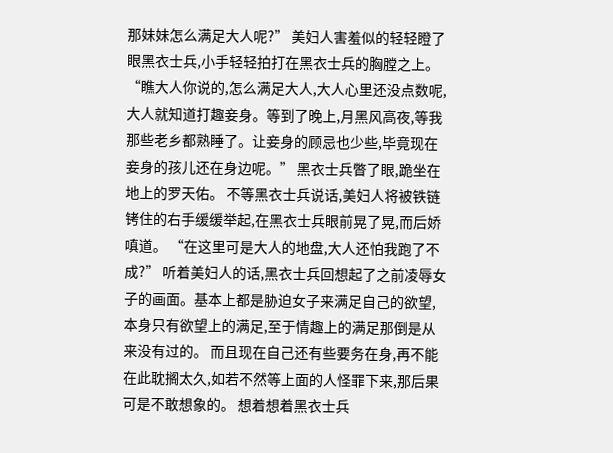那妹妹怎么满足大人呢?” 美妇人害羞似的轻轻瞪了眼黑衣士兵,小手轻轻拍打在黑衣士兵的胸膛之上。 “瞧大人你说的,怎么满足大人,大人心里还没点数呢,大人就知道打趣妾身。等到了晚上,月黑风高夜,等我那些老乡都熟睡了。让妾身的顾忌也少些,毕竟现在妾身的孩儿还在身边呢。” 黑衣士兵瞥了眼,跪坐在地上的罗天佑。 不等黑衣士兵说话,美妇人将被铁链铐住的右手缓缓举起,在黑衣士兵眼前晃了晃,而后娇嗔道。 “在这里可是大人的地盘,大人还怕我跑了不成?” 听着美妇人的话,黑衣士兵回想起了之前凌辱女子的画面。基本上都是胁迫女子来满足自己的欲望,本身只有欲望上的满足,至于情趣上的满足那倒是从来没有过的。 而且现在自己还有些要务在身,再不能在此耽搁太久,如若不然等上面的人怪罪下来,那后果可是不敢想象的。 想着想着黑衣士兵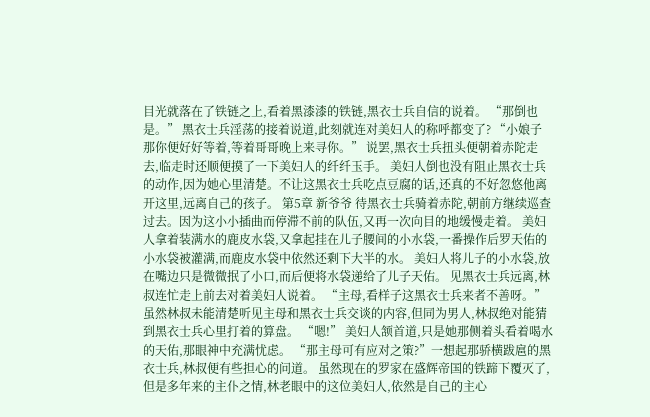目光就落在了铁链之上,看着黑漆漆的铁链,黑衣士兵自信的说着。 “那倒也是。” 黑衣士兵淫荡的接着说道,此刻就连对美妇人的称呼都变了? “小娘子那你便好好等着,等着哥哥晚上来寻你。” 说罢,黑衣士兵扭头便朝着赤陀走去,临走时还顺便摸了一下美妇人的纤纤玉手。 美妇人倒也没有阻止黑衣士兵的动作,因为她心里清楚。不让这黑衣士兵吃点豆腐的话,还真的不好忽悠他离开这里,远离自己的孩子。 第5章 新爷爷 待黑衣士兵骑着赤陀,朝前方继续巡查过去。因为这小小插曲而停滞不前的队伍,又再一次向目的地缓慢走着。 美妇人拿着装满水的鹿皮水袋,又拿起挂在儿子腰间的小水袋,一番操作后罗天佑的小水袋被灌满,而鹿皮水袋中依然还剩下大半的水。 美妇人将儿子的小水袋,放在嘴边只是微微抿了小口,而后便将水袋递给了儿子天佑。 见黑衣士兵远离,林叔连忙走上前去对着美妇人说着。 “主母,看样子这黑衣士兵来者不善呀。” 虽然林叔未能清楚听见主母和黑衣士兵交谈的内容,但同为男人,林叔绝对能猜到黑衣士兵心里打着的算盘。 “嗯!” 美妇人颔首道,只是她那侧着头看着喝水的天佑,那眼神中充满忧虑。 “那主母可有应对之策?”一想起那骄横跋扈的黑衣士兵,林叔便有些担心的问道。 虽然现在的罗家在盛辉帝国的铁蹄下覆灭了,但是多年来的主仆之情,林老眼中的这位美妇人,依然是自己的主心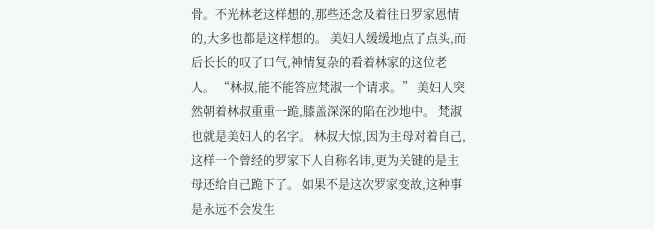骨。不光林老这样想的,那些还念及着往日罗家恩情的,大多也都是这样想的。 美妇人缓缓地点了点头,而后长长的叹了口气,神情复杂的看着林家的这位老人。 “林叔,能不能答应梵淑一个请求。” 美妇人突然朝着林叔重重一跪,膝盖深深的陷在沙地中。 梵淑也就是美妇人的名字。 林叔大惊,因为主母对着自己,这样一个曾经的罗家下人自称名讳,更为关键的是主母还给自己跪下了。 如果不是这次罗家变故,这种事是永远不会发生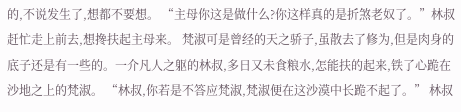的,不说发生了,想都不要想。 “主母你这是做什么?你这样真的是折煞老奴了。”林叔赶忙走上前去,想搀扶起主母来。 梵淑可是曾经的天之骄子,虽散去了修为,但是肉身的底子还是有一些的。一介凡人之躯的林叔,多日又未食粮水,怎能扶的起来,铁了心跪在沙地之上的梵淑。 “林叔,你若是不答应梵淑,梵淑便在这沙漠中长跪不起了。” 林叔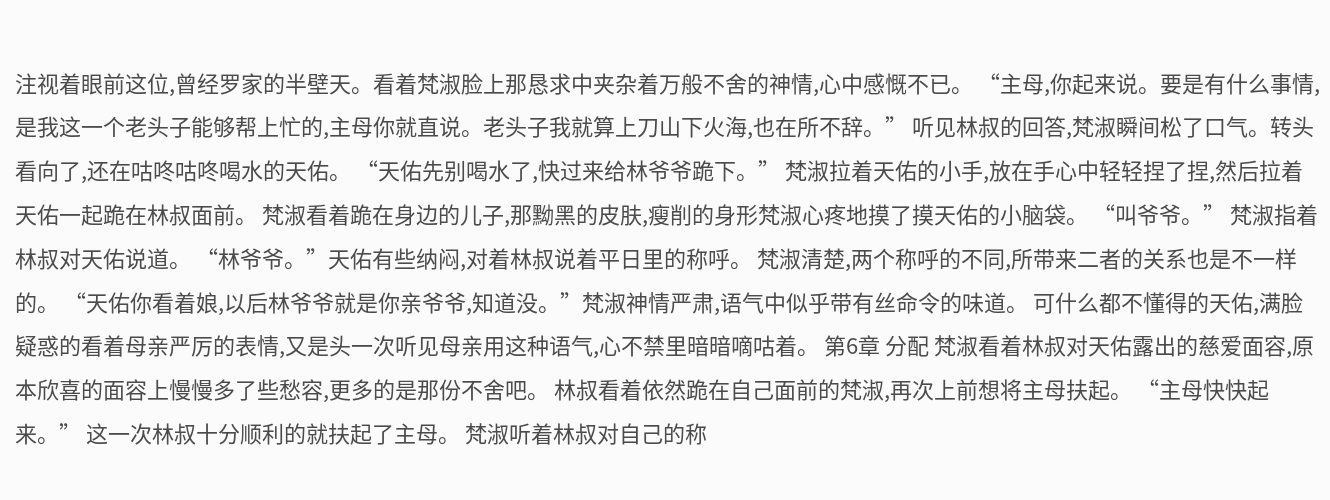注视着眼前这位,曾经罗家的半壁天。看着梵淑脸上那恳求中夹杂着万般不舍的神情,心中感慨不已。 “主母,你起来说。要是有什么事情,是我这一个老头子能够帮上忙的,主母你就直说。老头子我就算上刀山下火海,也在所不辞。” 听见林叔的回答,梵淑瞬间松了口气。转头看向了,还在咕咚咕咚喝水的天佑。 “天佑先别喝水了,快过来给林爷爷跪下。” 梵淑拉着天佑的小手,放在手心中轻轻捏了捏,然后拉着天佑一起跪在林叔面前。 梵淑看着跪在身边的儿子,那黝黑的皮肤,瘦削的身形梵淑心疼地摸了摸天佑的小脑袋。 “叫爷爷。” 梵淑指着林叔对天佑说道。 “林爷爷。”天佑有些纳闷,对着林叔说着平日里的称呼。 梵淑清楚,两个称呼的不同,所带来二者的关系也是不一样的。 “天佑你看着娘,以后林爷爷就是你亲爷爷,知道没。”梵淑神情严肃,语气中似乎带有丝命令的味道。 可什么都不懂得的天佑,满脸疑惑的看着母亲严厉的表情,又是头一次听见母亲用这种语气,心不禁里暗暗嘀咕着。 第6章 分配 梵淑看着林叔对天佑露出的慈爱面容,原本欣喜的面容上慢慢多了些愁容,更多的是那份不舍吧。 林叔看着依然跪在自己面前的梵淑,再次上前想将主母扶起。 “主母快快起来。” 这一次林叔十分顺利的就扶起了主母。 梵淑听着林叔对自己的称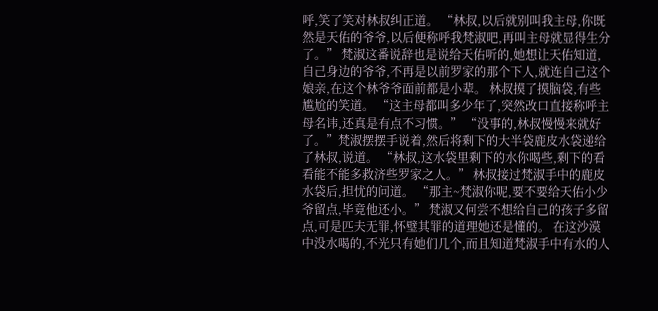呼,笑了笑对林叔纠正道。 “林叔,以后就别叫我主母,你既然是天佑的爷爷,以后便称呼我梵淑吧,再叫主母就显得生分了。” 梵淑这番说辞也是说给天佑听的,她想让天佑知道,自己身边的爷爷,不再是以前罗家的那个下人,就连自己这个娘亲,在这个林爷爷面前都是小辈。 林叔摸了摸脑袋,有些尴尬的笑道。 “这主母都叫多少年了,突然改口直接称呼主母名讳,还真是有点不习惯。” “没事的,林叔慢慢来就好了。”梵淑摆摆手说着,然后将剩下的大半袋鹿皮水袋递给了林叔,说道。 “林叔,这水袋里剩下的水你喝些,剩下的看看能不能多救济些罗家之人。” 林叔接过梵淑手中的鹿皮水袋后,担忧的问道。 “那主~梵淑你呢,要不要给天佑小少爷留点,毕竟他还小。” 梵淑又何尝不想给自己的孩子多留点,可是匹夫无罪,怀璧其罪的道理她还是懂的。 在这沙漠中没水喝的,不光只有她们几个,而且知道梵淑手中有水的人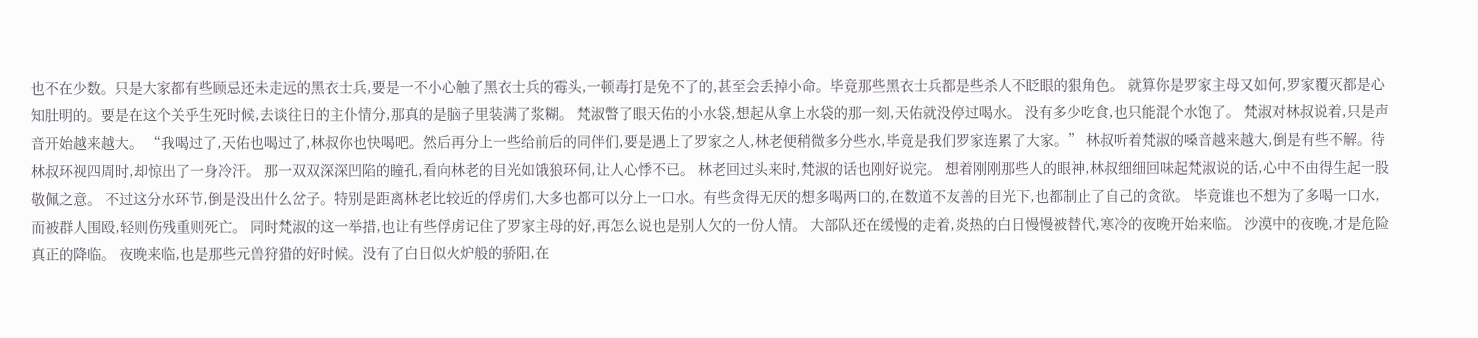也不在少数。只是大家都有些顾忌还未走远的黑衣士兵,要是一不小心触了黑衣士兵的霉头,一顿毒打是免不了的,甚至会丢掉小命。毕竟那些黑衣士兵都是些杀人不眨眼的狠角色。 就算你是罗家主母又如何,罗家覆灭都是心知肚明的。要是在这个关乎生死时候,去谈往日的主仆情分,那真的是脑子里装满了浆糊。 梵淑瞥了眼天佑的小水袋,想起从拿上水袋的那一刻,天佑就没停过喝水。 没有多少吃食,也只能混个水饱了。 梵淑对林叔说着,只是声音开始越来越大。 “我喝过了,天佑也喝过了,林叔你也快喝吧。然后再分上一些给前后的同伴们,要是遇上了罗家之人,林老便稍微多分些水,毕竟是我们罗家连累了大家。” 林叔听着梵淑的嗓音越来越大,倒是有些不解。待林叔环视四周时,却惊出了一身冷汗。 那一双双深深凹陷的瞳孔,看向林老的目光如饿狼环伺,让人心悸不已。 林老回过头来时,梵淑的话也刚好说完。 想着刚刚那些人的眼神,林叔细细回味起梵淑说的话,心中不由得生起一股敬佩之意。 不过这分水环节,倒是没出什么岔子。特别是距离林老比较近的俘虏们,大多也都可以分上一口水。有些贪得无厌的想多喝两口的,在数道不友善的目光下,也都制止了自己的贪欲。 毕竟谁也不想为了多喝一口水,而被群人围殴,轻则伤残重则死亡。 同时梵淑的这一举措,也让有些俘虏记住了罗家主母的好,再怎么说也是别人欠的一份人情。 大部队还在缓慢的走着,炎热的白日慢慢被替代,寒冷的夜晚开始来临。 沙漠中的夜晚,才是危险真正的降临。 夜晚来临,也是那些元兽狩猎的好时候。没有了白日似火炉般的骄阳,在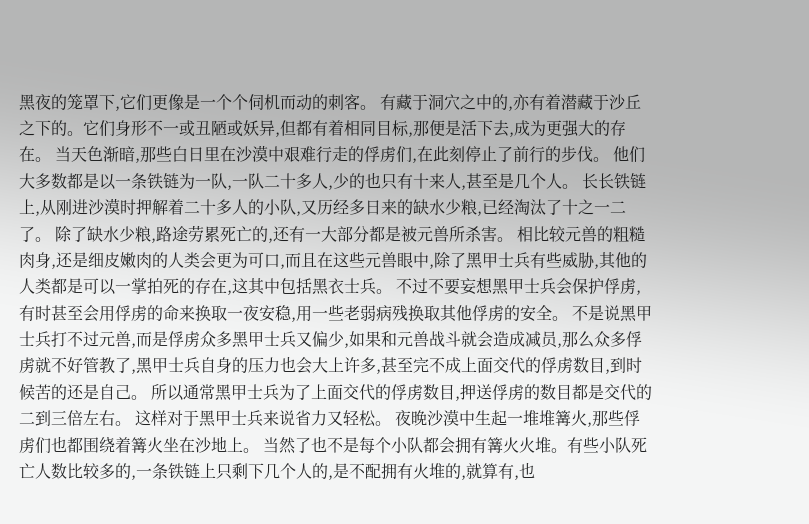黑夜的笼罩下,它们更像是一个个伺机而动的刺客。 有藏于洞穴之中的,亦有着潜藏于沙丘之下的。它们身形不一或丑陋或妖异,但都有着相同目标,那便是活下去,成为更强大的存在。 当天色渐暗,那些白日里在沙漠中艰难行走的俘虏们,在此刻停止了前行的步伐。 他们大多数都是以一条铁链为一队,一队二十多人,少的也只有十来人,甚至是几个人。 长长铁链上,从刚进沙漠时押解着二十多人的小队,又历经多日来的缺水少粮,已经淘汰了十之一二了。 除了缺水少粮,路途劳累死亡的,还有一大部分都是被元兽所杀害。 相比较元兽的粗糙肉身,还是细皮嫩肉的人类会更为可口,而且在这些元兽眼中,除了黑甲士兵有些威胁,其他的人类都是可以一掌拍死的存在,这其中包括黑衣士兵。 不过不要妄想黑甲士兵会保护俘虏,有时甚至会用俘虏的命来换取一夜安稳,用一些老弱病残换取其他俘虏的安全。 不是说黑甲士兵打不过元兽,而是俘虏众多黑甲士兵又偏少,如果和元兽战斗就会造成减员,那么众多俘虏就不好管教了,黑甲士兵自身的压力也会大上许多,甚至完不成上面交代的俘虏数目,到时候苦的还是自己。 所以通常黑甲士兵为了上面交代的俘虏数目,押送俘虏的数目都是交代的二到三倍左右。 这样对于黑甲士兵来说省力又轻松。 夜晚沙漠中生起一堆堆篝火,那些俘虏们也都围绕着篝火坐在沙地上。 当然了也不是每个小队都会拥有篝火火堆。有些小队死亡人数比较多的,一条铁链上只剩下几个人的,是不配拥有火堆的,就算有,也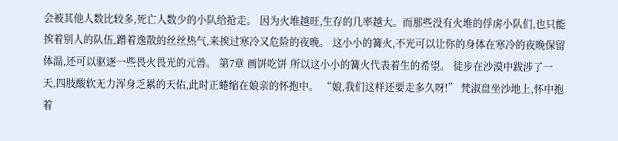会被其他人数比较多,死亡人数少的小队给抢走。 因为火堆越旺,生存的几率越大。而那些没有火堆的俘虏小队们,也只能挨着别人的队伍,蹭着逸散的丝丝热气,来挨过寒冷又危险的夜晚。 这小小的篝火,不光可以让你的身体在寒冷的夜晚保留体温,还可以驱逐一些畏火畏光的元兽。 第7章 画饼吃饼 所以这小小的篝火代表着生的希望。 徒步在沙漠中跋涉了一天,四肢酸软无力浑身乏累的天佑,此时正蜷缩在娘亲的怀抱中。 “娘,我们这样还要走多久呀!” 梵淑盘坐沙地上,怀中抱着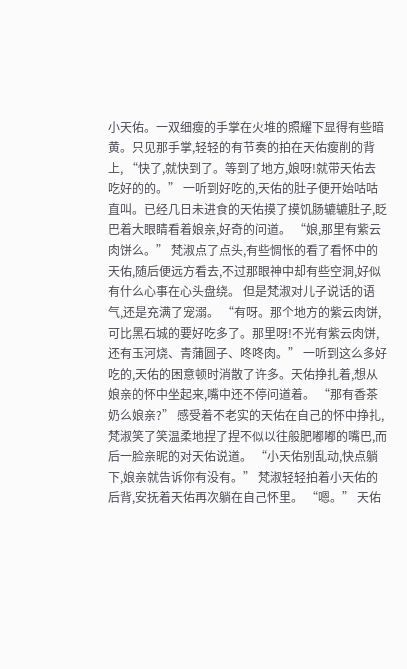小天佑。一双细瘦的手掌在火堆的照耀下显得有些暗黄。只见那手掌,轻轻的有节奏的拍在天佑瘦削的背上, “快了,就快到了。等到了地方,娘呀!就带天佑去吃好的的。” 一听到好吃的,天佑的肚子便开始咕咕直叫。已经几日未进食的天佑摸了摸饥肠辘辘肚子,眨巴着大眼睛看着娘亲,好奇的问道。 “娘,那里有紫云肉饼么。” 梵淑点了点头,有些惆怅的看了看怀中的天佑,随后便远方看去,不过那眼神中却有些空洞,好似有什么心事在心头盘绕。 但是梵淑对儿子说话的语气,还是充满了宠溺。 “有呀。那个地方的紫云肉饼,可比黑石城的要好吃多了。那里呀!不光有紫云肉饼,还有玉河烧、青蒲圆子、咚咚肉。” 一听到这么多好吃的,天佑的困意顿时消散了许多。天佑挣扎着,想从娘亲的怀中坐起来,嘴中还不停问道着。 “那有香茶奶么娘亲?” 感受着不老实的天佑在自己的怀中挣扎,梵淑笑了笑温柔地捏了捏不似以往般肥嘟嘟的嘴巴,而后一脸亲昵的对天佑说道。 “小天佑别乱动,快点躺下,娘亲就告诉你有没有。” 梵淑轻轻拍着小天佑的后背,安抚着天佑再次躺在自己怀里。 “嗯。” 天佑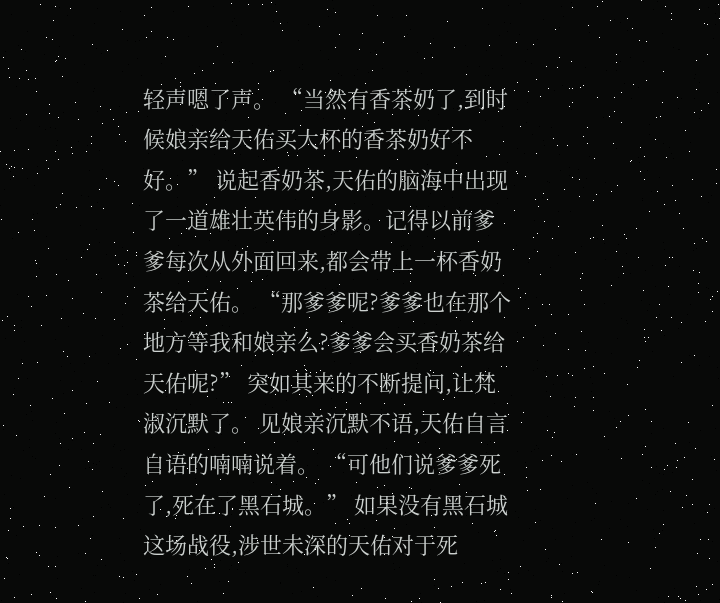轻声嗯了声。 “当然有香茶奶了,到时候娘亲给天佑买大杯的香茶奶好不好。” 说起香奶茶,天佑的脑海中出现了一道雄壮英伟的身影。记得以前爹爹每次从外面回来,都会带上一杯香奶茶给天佑。 “那爹爹呢?爹爹也在那个地方等我和娘亲么?爹爹会买香奶茶给天佑呢?” 突如其来的不断提问,让梵淑沉默了。 见娘亲沉默不语,天佑自言自语的喃喃说着。 “可他们说爹爹死了,死在了黑石城。” 如果没有黑石城这场战役,涉世未深的天佑对于死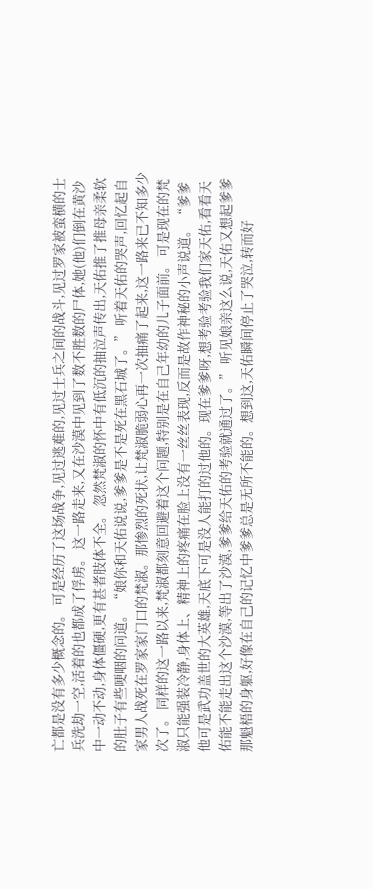亡都是没有多少概念的。 可是经历了这场战争,见过逃难的,见过士兵之间的战斗,见过罗家被蛮横的士兵洗劫一空,活着的也都成了俘虏。 这一路走来,又在沙漠中见到了数不胜数的尸体,她(他)们倒在黄沙中一动不动,身体僵硬,更有甚者肢体不全。 忽然梵淑的怀中有低沉的抽泣声传出,天佑推了推母亲柔软的肚子有些哽咽的问道。 “娘你和天佑说说,爹爹是不是死在黑石城了。” 听着天佑的哭声,回忆起自家男人战死在罗家家门口的梵淑。那惨烈的死状,让梵淑脆弱心再一次抽痛了起来,这一路来已不知多少次了。 同样的这一路以来,梵淑都刻意回避着这个问题,特别是在自己年幼的儿子面前。 可是现在的梵淑只能强装冷静,身体上、精神上的疼痛在脸上没有一丝丝表现,反而是故作神秘的小声说道。 “爹爹他可是武功盖世的大英雄,天底下可是没人能打的过他的。现在爹爹呀,想考验考验我们家天佑,看看天佑能不能走出这个沙漠,等出了沙漠,爹爹给天佑的考验就通过了。” 听见娘亲这么说,天佑又想起爹爹那魁梧的身躯,好像在自己的记忆中爹爹总是无所不能的。想到这,天佑瞬间停止了哭泣,转而好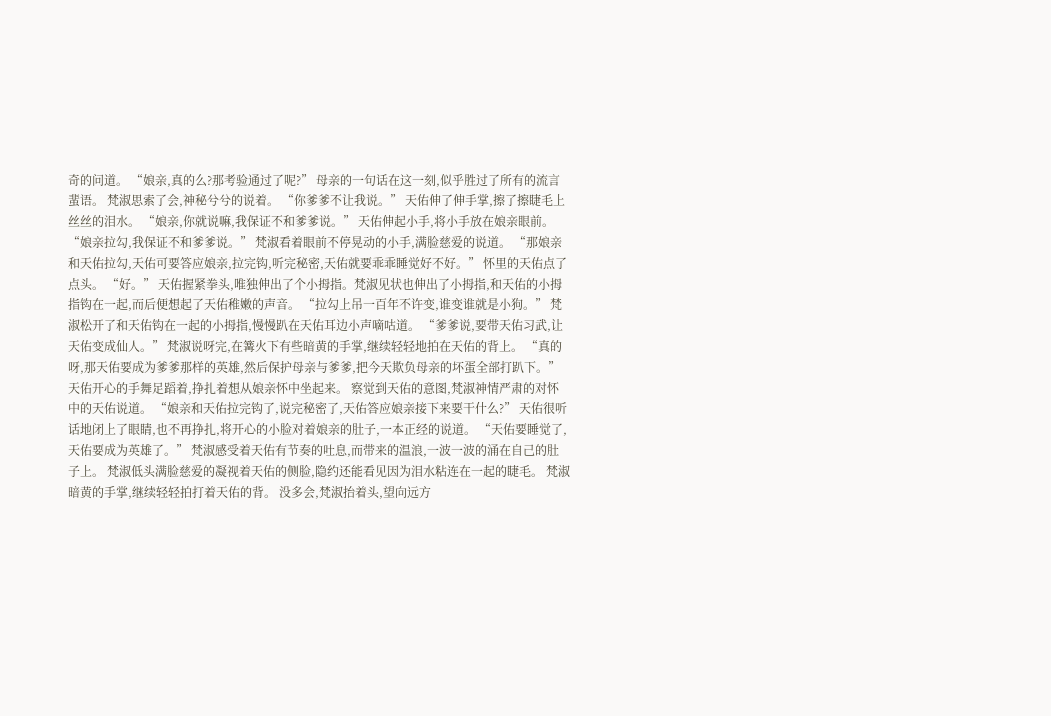奇的问道。 “娘亲,真的么?那考验通过了呢?” 母亲的一句话在这一刻,似乎胜过了所有的流言蜚语。 梵淑思索了会,神秘兮兮的说着。 “你爹爹不让我说。” 天佑伸了伸手掌,擦了擦睫毛上丝丝的泪水。 “娘亲,你就说嘛,我保证不和爹爹说。” 天佑伸起小手,将小手放在娘亲眼前。 “娘亲拉勾,我保证不和爹爹说。” 梵淑看着眼前不停晃动的小手,满脸慈爱的说道。 “那娘亲和天佑拉勾,天佑可要答应娘亲,拉完钩,听完秘密,天佑就要乖乖睡觉好不好。” 怀里的天佑点了点头。 “好。” 天佑握紧拳头,唯独伸出了个小拇指。梵淑见状也伸出了小拇指,和天佑的小拇指钩在一起,而后便想起了天佑稚嫩的声音。 “拉勾上吊一百年不许变,谁变谁就是小狗。” 梵淑松开了和天佑钩在一起的小拇指,慢慢趴在天佑耳边小声嘀咕道。 “爹爹说,要带天佑习武,让天佑变成仙人。” 梵淑说呀完,在篝火下有些暗黄的手掌,继续轻轻地拍在天佑的背上。 “真的呀,那天佑要成为爹爹那样的英雄,然后保护母亲与爹爹,把今天欺负母亲的坏蛋全部打趴下。” 天佑开心的手舞足蹈着,挣扎着想从娘亲怀中坐起来。 察觉到天佑的意图,梵淑神情严肃的对怀中的天佑说道。 “娘亲和天佑拉完钩了,说完秘密了,天佑答应娘亲接下来要干什么?” 天佑很听话地闭上了眼睛,也不再挣扎,将开心的小脸对着娘亲的肚子,一本正经的说道。 “天佑要睡觉了,天佑要成为英雄了。” 梵淑感受着天佑有节奏的吐息,而带来的温浪,一波一波的涌在自己的肚子上。 梵淑低头满脸慈爱的凝视着天佑的侧脸,隐约还能看见因为泪水粘连在一起的睫毛。 梵淑暗黄的手掌,继续轻轻拍打着天佑的背。 没多会,梵淑抬着头,望向远方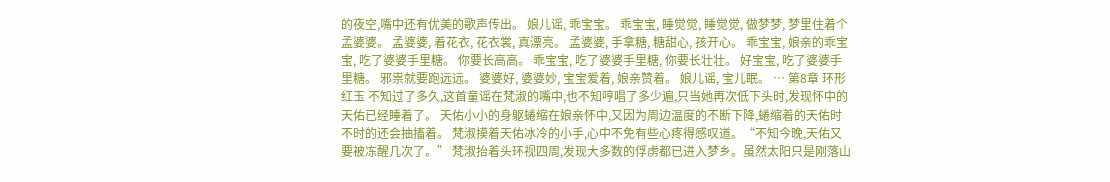的夜空,嘴中还有优美的歌声传出。 娘儿谣, 乖宝宝。 乖宝宝, 睡觉觉, 睡觉觉, 做梦梦, 梦里住着个孟婆婆。 孟婆婆, 着花衣, 花衣裳, 真漂亮。 孟婆婆, 手拿糖, 糖甜心, 孩开心。 乖宝宝, 娘亲的乖宝宝, 吃了婆婆手里糖。 你要长高高。 乖宝宝, 吃了婆婆手里糖, 你要长壮壮。 好宝宝, 吃了婆婆手里糖。 邪祟就要跑远远。 婆婆好, 婆婆妙, 宝宝爱着, 娘亲赞着。 娘儿谣, 宝儿眠。 … 第8章 环形红玉 不知过了多久,这首童谣在梵淑的嘴中,也不知哼唱了多少遍,只当她再次低下头时,发现怀中的天佑已经睡着了。 天佑小小的身躯蜷缩在娘亲怀中,又因为周边温度的不断下降,蜷缩着的天佑时不时的还会抽搐着。 梵淑摸着天佑冰冷的小手,心中不免有些心疼得感叹道。“不知今晚,天佑又要被冻醒几次了。” 梵淑抬着头环视四周,发现大多数的俘虏都已进入梦乡。虽然太阳只是刚落山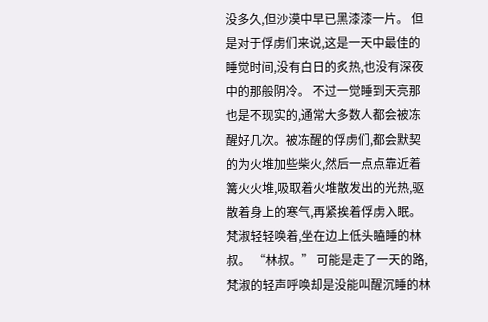没多久,但沙漠中早已黑漆漆一片。 但是对于俘虏们来说,这是一天中最佳的睡觉时间,没有白日的炙热,也没有深夜中的那般阴冷。 不过一觉睡到天亮那也是不现实的,通常大多数人都会被冻醒好几次。被冻醒的俘虏们,都会默契的为火堆加些柴火,然后一点点靠近着篝火火堆,吸取着火堆散发出的光热,驱散着身上的寒气,再紧挨着俘虏入眠。 梵淑轻轻唤着,坐在边上低头瞌睡的林叔。 “林叔。” 可能是走了一天的路,梵淑的轻声呼唤却是没能叫醒沉睡的林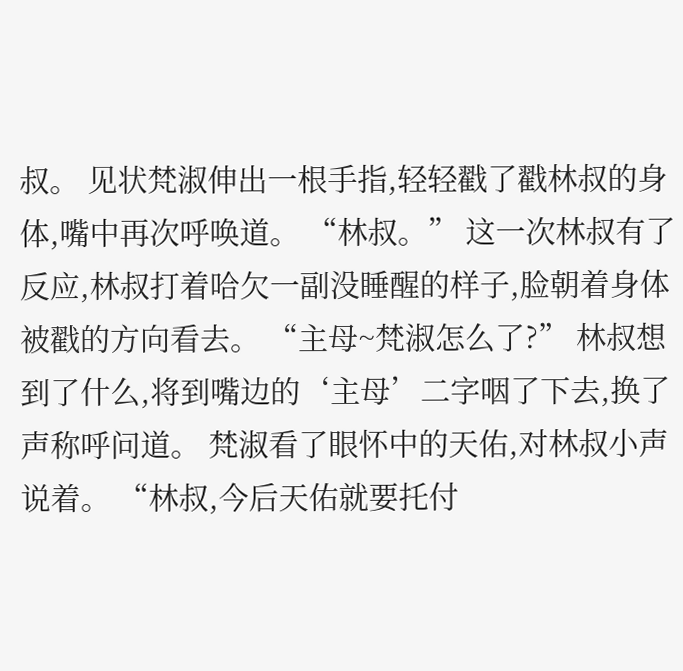叔。 见状梵淑伸出一根手指,轻轻戳了戳林叔的身体,嘴中再次呼唤道。 “林叔。” 这一次林叔有了反应,林叔打着哈欠一副没睡醒的样子,脸朝着身体被戳的方向看去。 “主母~梵淑怎么了?” 林叔想到了什么,将到嘴边的‘主母’二字咽了下去,换了声称呼问道。 梵淑看了眼怀中的天佑,对林叔小声说着。 “林叔,今后天佑就要托付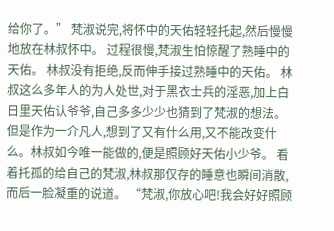给你了。” 梵淑说完,将怀中的天佑轻轻托起,然后慢慢地放在林叔怀中。 过程很慢,梵淑生怕惊醒了熟睡中的天佑。 林叔没有拒绝,反而伸手接过熟睡中的天佑。 林叔这么多年人的为人处世,对于黑衣士兵的淫恶,加上白日里天佑认爷爷,自己多多少少也猜到了梵淑的想法。 但是作为一介凡人,想到了又有什么用,又不能改变什么。林叔如今唯一能做的,便是照顾好天佑小少爷。 看着托孤的给自己的梵淑,林叔那仅存的睡意也瞬间消散,而后一脸凝重的说道。 “梵淑,你放心吧!我会好好照顾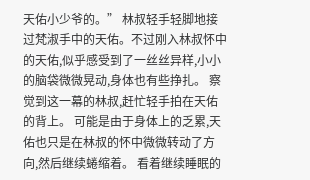天佑小少爷的。” 林叔轻手轻脚地接过梵淑手中的天佑。不过刚入林叔怀中的天佑,似乎感受到了一丝丝异样,小小的脑袋微微晃动,身体也有些挣扎。 察觉到这一幕的林叔,赶忙轻手拍在天佑的背上。 可能是由于身体上的乏累,天佑也只是在林叔的怀中微微转动了方向,然后继续蜷缩着。 看着继续睡眠的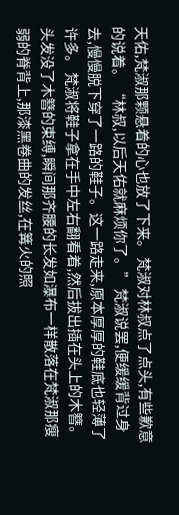天佑,梵淑那颗悬着的心也放了下来。 梵淑对林叔点了点头,有些歉意的说着。 “林叔,以后天佑就麻烦你了。” 梵淑说罢,便缓缓背过身去,慢慢脱下穿了一路的鞋子。这一路走来,原本厚厚的鞋底也轻薄了许多。 梵淑将鞋子拿在手中左右翻看着,然后拔出插在头上的木簪。 头发没了木簪的束缚,瞬间那齐腰的长发如瀑布一样散落在梵淑那瘦弱的脊背上,那漆黑卷曲的发丝,在篝火的照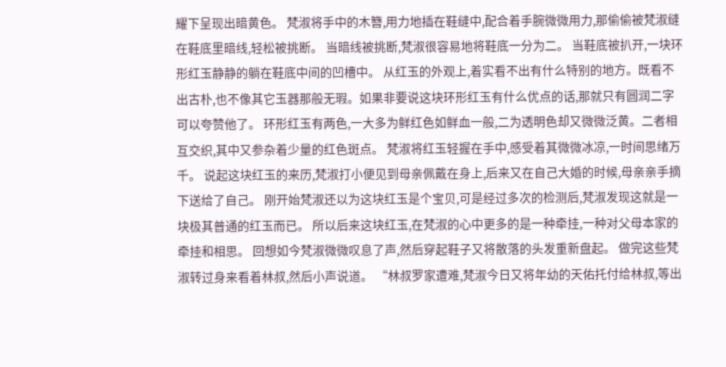耀下呈现出暗黄色。 梵淑将手中的木簪,用力地插在鞋缝中,配合着手腕微微用力,那偷偷被梵淑缝在鞋底里暗线,轻松被挑断。 当暗线被挑断,梵淑很容易地将鞋底一分为二。 当鞋底被扒开,一块环形红玉静静的躺在鞋底中间的凹槽中。 从红玉的外观上,着实看不出有什么特别的地方。既看不出古朴,也不像其它玉器那般无瑕。如果非要说这块环形红玉有什么优点的话,那就只有圆润二字可以夸赞他了。 环形红玉有两色,一大多为鲜红色如鲜血一般,二为透明色却又微微泛黄。二者相互交织,其中又参杂着少量的红色斑点。 梵淑将红玉轻握在手中,感受着其微微冰凉,一时间思绪万千。 说起这块红玉的来历,梵淑打小便见到母亲佩戴在身上,后来又在自己大婚的时候,母亲亲手摘下送给了自己。 刚开始梵淑还以为这块红玉是个宝贝,可是经过多次的检测后,梵淑发现这就是一块极其普通的红玉而已。 所以后来这块红玉,在梵淑的心中更多的是一种牵挂,一种对父母本家的牵挂和相思。 回想如今梵淑微微叹息了声,然后穿起鞋子又将散落的头发重新盘起。 做完这些梵淑转过身来看着林叔,然后小声说道。 “林叔罗家遭难,梵淑今日又将年幼的天佑托付给林叔,等出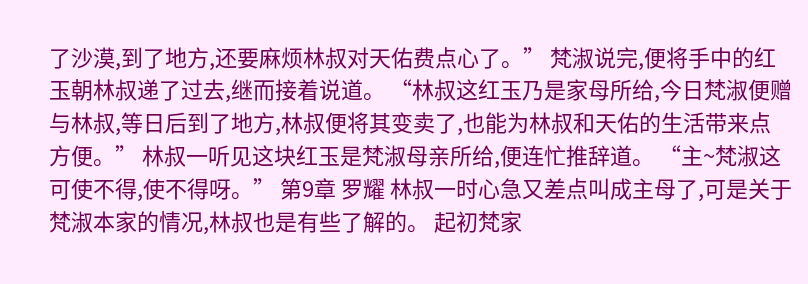了沙漠,到了地方,还要麻烦林叔对天佑费点心了。” 梵淑说完,便将手中的红玉朝林叔递了过去,继而接着说道。 “林叔这红玉乃是家母所给,今日梵淑便赠与林叔,等日后到了地方,林叔便将其变卖了,也能为林叔和天佑的生活带来点方便。” 林叔一听见这块红玉是梵淑母亲所给,便连忙推辞道。 “主~梵淑这可使不得,使不得呀。” 第9章 罗耀 林叔一时心急又差点叫成主母了,可是关于梵淑本家的情况,林叔也是有些了解的。 起初梵家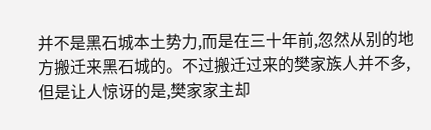并不是黑石城本土势力,而是在三十年前,忽然从别的地方搬迁来黑石城的。不过搬迁过来的樊家族人并不多,但是让人惊讶的是,樊家家主却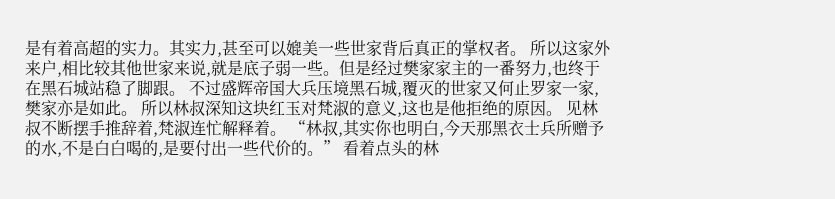是有着高超的实力。其实力,甚至可以媲美一些世家背后真正的掌权者。 所以这家外来户,相比较其他世家来说,就是底子弱一些。但是经过樊家家主的一番努力,也终于在黑石城站稳了脚跟。 不过盛辉帝国大兵压境黑石城,覆灭的世家又何止罗家一家,樊家亦是如此。 所以林叔深知这块红玉对梵淑的意义,这也是他拒绝的原因。 见林叔不断摆手推辞着,梵淑连忙解释着。 “林叔,其实你也明白,今天那黑衣士兵所赠予的水,不是白白喝的,是要付出一些代价的。” 看着点头的林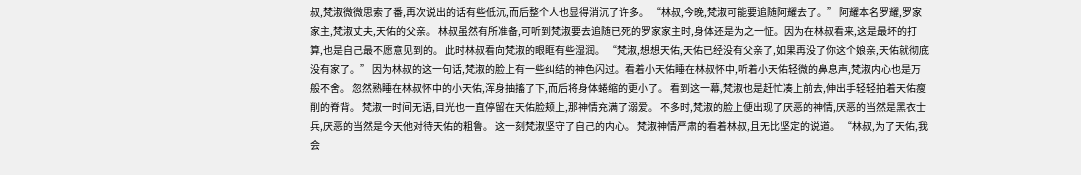叔,梵淑微微思索了番,再次说出的话有些低沉,而后整个人也显得消沉了许多。 “林叔,今晚,梵淑可能要追随阿耀去了。” 阿耀本名罗耀,罗家家主,梵淑丈夫,天佑的父亲。 林叔虽然有所准备,可听到梵淑要去追随已死的罗家家主时,身体还是为之一怔。因为在林叔看来,这是最坏的打算,也是自己最不愿意见到的。 此时林叔看向梵淑的眼眶有些湿润。 “梵淑,想想天佑,天佑已经没有父亲了,如果再没了你这个娘亲,天佑就彻底没有家了。” 因为林叔的这一句话,梵淑的脸上有一些纠结的神色闪过。看着小天佑睡在林叔怀中,听着小天佑轻微的鼻息声,梵淑内心也是万般不舍。 忽然熟睡在林叔怀中的小天佑,浑身抽搐了下,而后将身体蜷缩的更小了。 看到这一幕,梵淑也是赶忙凑上前去,伸出手轻轻拍着天佑瘦削的脊背。 梵淑一时间无语,目光也一直停留在天佑脸颊上,那神情充满了溺爱。 不多时,梵淑的脸上便出现了厌恶的神情,厌恶的当然是黑衣士兵,厌恶的当然是今天他对待天佑的粗鲁。 这一刻梵淑坚守了自己的内心。 梵淑神情严肃的看着林叔,且无比坚定的说道。 “林叔,为了天佑,我会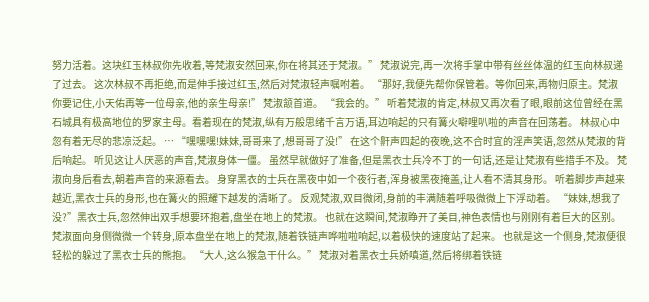努力活着。这块红玉林叔你先收着,等梵淑安然回来,你在将其还于梵淑。” 梵淑说完,再一次将手掌中带有丝丝体温的红玉向林叔递了过去。 这次林叔不再拒绝,而是伸手接过红玉,然后对梵淑轻声嘱咐着。 “那好,我便先帮你保管着。等你回来,再物归原主。梵淑你要记住,小天佑再等一位母亲,他的亲生母亲!” 梵淑颔首道。 “我会的。” 听着梵淑的肯定,林叔又再次看了眼,眼前这位曾经在黑石城具有极高地位的罗家主母。看着现在的梵淑,纵有万般思绪千言万语,耳边响起的只有篝火噼哩叭啦的声音在回荡着。 林叔心中忽有着无尽的悲凉泛起。 … “嘿嘿嘿!妹妹,哥哥来了,想哥哥了没!” 在这个鼾声四起的夜晚,这不合时宜的淫声笑语,忽然从梵淑的背后响起。 听见这让人厌恶的声音,梵淑身体一僵。 虽然早就做好了准备,但是黑衣士兵冷不丁的一句话,还是让梵淑有些措手不及。 梵淑向身后看去,朝着声音的来源看去。 身穿黑衣的士兵在黑夜中如一个夜行者,浑身被黑夜掩盖,让人看不清其身形。 听着脚步声越来越近,黑衣士兵的身形,也在篝火的照耀下越发的清晰了。 反观梵淑,双目微闭,身前的丰满随着呼吸微微上下浮动着。 “妹妹,想我了没?”黑衣士兵,忽然伸出双手想要环抱着,盘坐在地上的梵淑。 也就在这瞬间,梵淑睁开了美目,神色表情也与刚刚有着巨大的区别。 梵淑面向身侧微微一个转身,原本盘坐在地上的梵淑,随着铁链声哗啦啦响起,以着极快的速度站了起来。 也就是这一个侧身,梵淑便很轻松的躲过了黑衣士兵的熊抱。 “大人,这么猴急干什么。” 梵淑对着黑衣士兵娇嗔道,然后将绑着铁链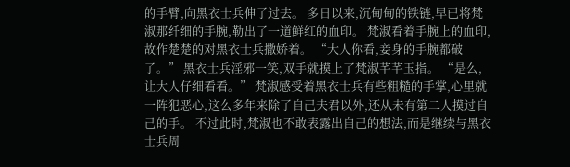的手臂,向黑衣士兵伸了过去。 多日以来,沉甸甸的铁链,早已将梵淑那纤细的手腕,勒出了一道鲜红的血印。 梵淑看着手腕上的血印,故作楚楚的对黑衣士兵撒娇着。 “大人你看,妾身的手腕都破了。” 黑衣士兵淫邪一笑,双手就摸上了梵淑芊芊玉指。 “是么,让大人仔细看看。” 梵淑感受着黑衣士兵有些粗糙的手掌,心里就一阵犯恶心,这么多年来除了自己夫君以外,还从未有第二人摸过自己的手。 不过此时,梵淑也不敢表露出自己的想法,而是继续与黑衣士兵周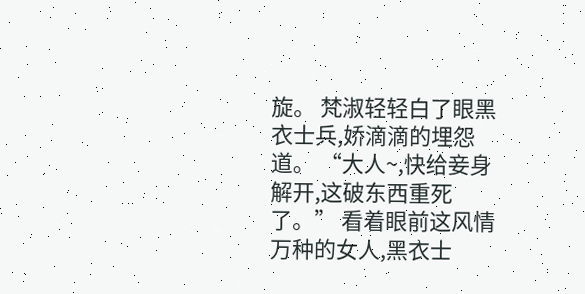旋。 梵淑轻轻白了眼黑衣士兵,娇滴滴的埋怨道。 “大人~,快给妾身解开,这破东西重死了。” 看着眼前这风情万种的女人,黑衣士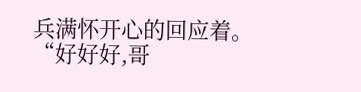兵满怀开心的回应着。 “好好好,哥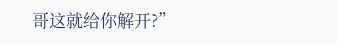哥这就给你解开?”